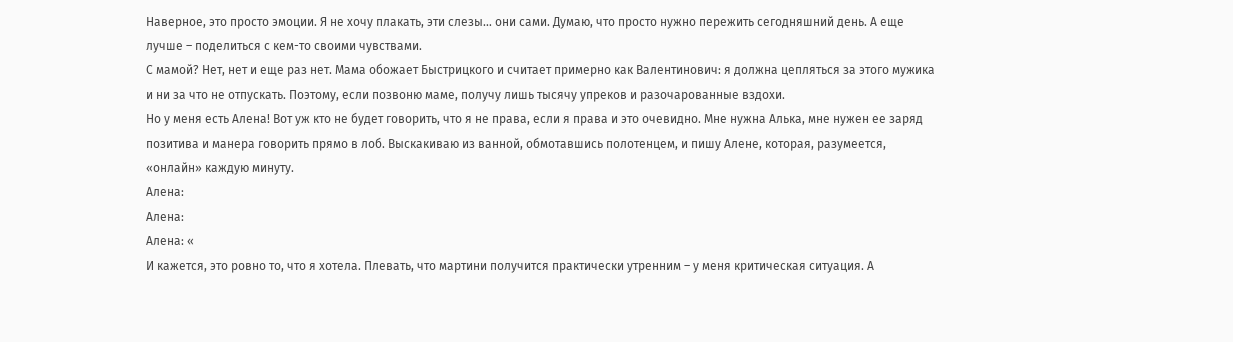Наверное, это просто эмоции. Я не хочу плакать, эти слезы… они сами. Думаю, что просто нужно пережить сегодняшний день. А еще лучше – поделиться с кем-то своими чувствами.
С мамой? Нет, нет и еще раз нет. Мама обожает Быстрицкого и считает примерно как Валентинович: я должна цепляться за этого мужика и ни за что не отпускать. Поэтому, если позвоню маме, получу лишь тысячу упреков и разочарованные вздохи.
Но у меня есть Алена! Вот уж кто не будет говорить, что я не права, если я права и это очевидно. Мне нужна Алька, мне нужен ее заряд позитива и манера говорить прямо в лоб. Выскакиваю из ванной, обмотавшись полотенцем, и пишу Алене, которая, разумеется, «онлайн» каждую минуту.
Алена:
Алена:
Алена: «
И кажется, это ровно то, что я хотела. Плевать, что мартини получится практически утренним – у меня критическая ситуация. А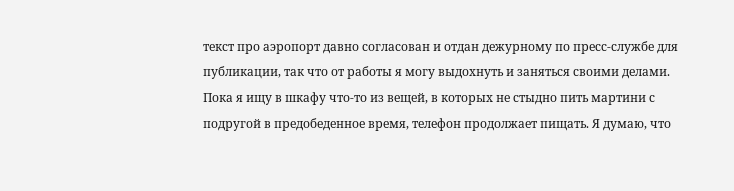текст про аэропорт давно согласован и отдан дежурному по пресс-службе для публикации, так что от работы я могу выдохнуть и заняться своими делами.
Пока я ищу в шкафу что-то из вещей, в которых не стыдно пить мартини с подругой в предобеденное время, телефон продолжает пищать. Я думаю, что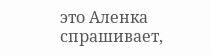это Аленка спрашивает,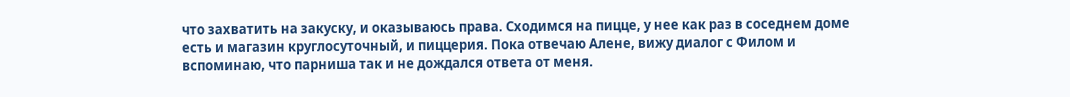что захватить на закуску, и оказываюсь права. Сходимся на пицце, у нее как раз в соседнем доме есть и магазин круглосуточный, и пиццерия. Пока отвечаю Алене, вижу диалог с Филом и вспоминаю, что парниша так и не дождался ответа от меня.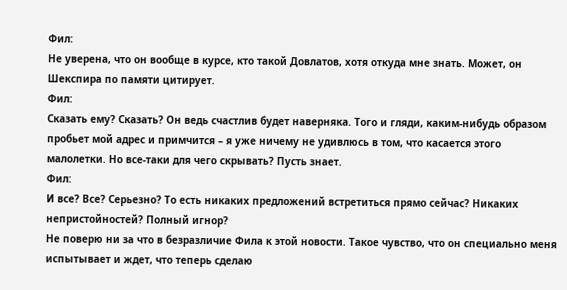Фил:
Не уверена, что он вообще в курсе, кто такой Довлатов, хотя откуда мне знать. Может, он Шекспира по памяти цитирует.
Фил:
Сказать ему? Сказать? Он ведь счастлив будет наверняка. Того и гляди, каким-нибудь образом пробьет мой адрес и примчится – я уже ничему не удивлюсь в том, что касается этого малолетки. Но все-таки для чего скрывать? Пусть знает.
Фил:
И все? Все? Серьезно? То есть никаких предложений встретиться прямо сейчас? Никаких непристойностей? Полный игнор?
Не поверю ни за что в безразличие Фила к этой новости. Такое чувство, что он специально меня испытывает и ждет, что теперь сделаю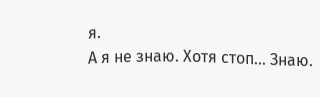я.
А я не знаю. Хотя стоп… Знаю.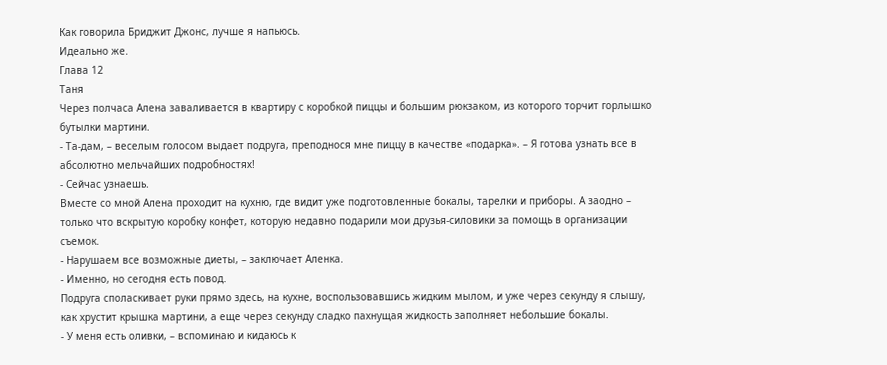Как говорила Бриджит Джонс, лучше я напьюсь.
Идеально же.
Глава 12
Таня
Через полчаса Алена заваливается в квартиру с коробкой пиццы и большим рюкзаком, из которого торчит горлышко бутылки мартини.
- Та-дам, – веселым голосом выдает подруга, преподнося мне пиццу в качестве «подарка». – Я готова узнать все в абсолютно мельчайших подробностях!
- Сейчас узнаешь.
Вместе со мной Алена проходит на кухню, где видит уже подготовленные бокалы, тарелки и приборы. А заодно – только что вскрытую коробку конфет, которую недавно подарили мои друзья-силовики за помощь в организации съемок.
- Нарушаем все возможные диеты, – заключает Аленка.
- Именно, но сегодня есть повод.
Подруга споласкивает руки прямо здесь, на кухне, воспользовавшись жидким мылом, и уже через секунду я слышу, как хрустит крышка мартини, а еще через секунду сладко пахнущая жидкость заполняет небольшие бокалы.
- У меня есть оливки, – вспоминаю и кидаюсь к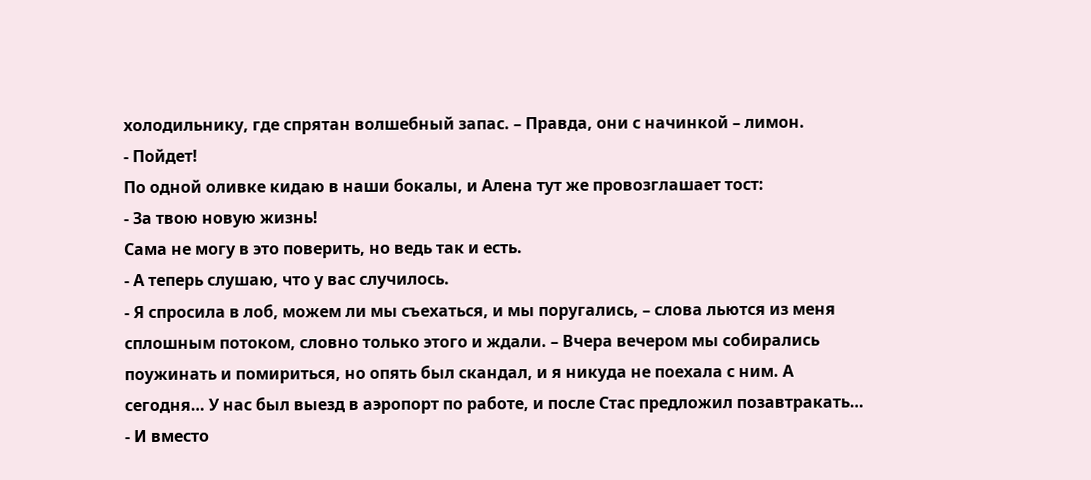холодильнику, где спрятан волшебный запас. – Правда, они с начинкой – лимон.
- Пойдет!
По одной оливке кидаю в наши бокалы, и Алена тут же провозглашает тост:
- За твою новую жизнь!
Сама не могу в это поверить, но ведь так и есть.
- А теперь слушаю, что у вас случилось.
- Я спросила в лоб, можем ли мы съехаться, и мы поругались, – слова льются из меня сплошным потоком, словно только этого и ждали. – Вчера вечером мы собирались поужинать и помириться, но опять был скандал, и я никуда не поехала с ним. А сегодня… У нас был выезд в аэропорт по работе, и после Стас предложил позавтракать…
- И вместо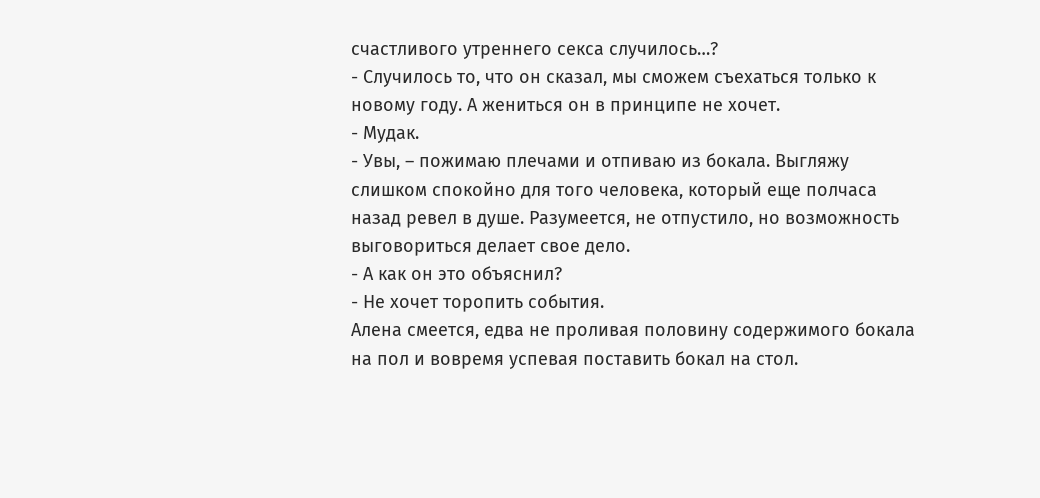счастливого утреннего секса случилось…?
- Случилось то, что он сказал, мы сможем съехаться только к новому году. А жениться он в принципе не хочет.
- Мудак.
- Увы, – пожимаю плечами и отпиваю из бокала. Выгляжу слишком спокойно для того человека, который еще полчаса назад ревел в душе. Разумеется, не отпустило, но возможность выговориться делает свое дело.
- А как он это объяснил?
- Не хочет торопить события.
Алена смеется, едва не проливая половину содержимого бокала на пол и вовремя успевая поставить бокал на стол.